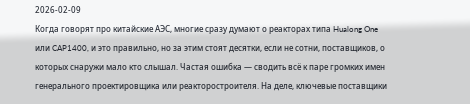2026-02-09
Когда говорят про китайские АЭС, многие сразу думают о реакторах типа Hualong One или CAP1400, и это правильно, но за этим стоят десятки, если не сотни, поставщиков, о которых снаружи мало кто слышал. Частая ошибка — сводить всё к паре громких имен генерального проектировщика или реакторостроителя. На деле, ключевые поставщики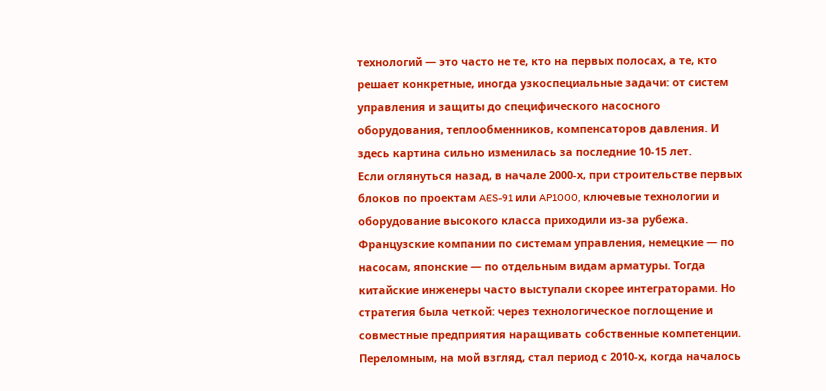технологий — это часто не те, кто на первых полосах, а те, кто решает конкретные, иногда узкоспециальные задачи: от систем управления и защиты до специфического насосного оборудования, теплообменников, компенсаторов давления. И здесь картина сильно изменилась за последние 10-15 лет.
Если оглянуться назад, в начале 2000-х, при строительстве первых блоков по проектам AES-91 или AP1000, ключевые технологии и оборудование высокого класса приходили из-за рубежа. Французские компании по системам управления, немецкие — по насосам, японские — по отдельным видам арматуры. Тогда китайские инженеры часто выступали скорее интеграторами. Но стратегия была четкой: через технологическое поглощение и совместные предприятия наращивать собственные компетенции.
Переломным, на мой взгляд, стал период с 2010-х, когда началось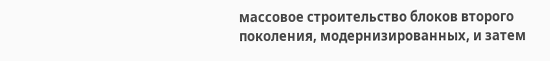массовое строительство блоков второго поколения, модернизированных, и затем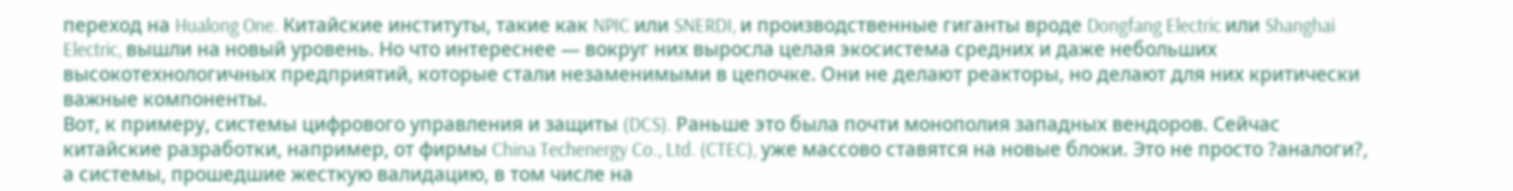переход на Hualong One. Китайские институты, такие как NPIC или SNERDI, и производственные гиганты вроде Dongfang Electric или Shanghai Electric, вышли на новый уровень. Но что интереснее — вокруг них выросла целая экосистема средних и даже небольших высокотехнологичных предприятий, которые стали незаменимыми в цепочке. Они не делают реакторы, но делают для них критически важные компоненты.
Вот, к примеру, системы цифрового управления и защиты (DCS). Раньше это была почти монополия западных вендоров. Сейчас китайские разработки, например, от фирмы China Techenergy Co., Ltd. (CTEC), уже массово ставятся на новые блоки. Это не просто ?аналоги?, а системы, прошедшие жесткую валидацию, в том числе на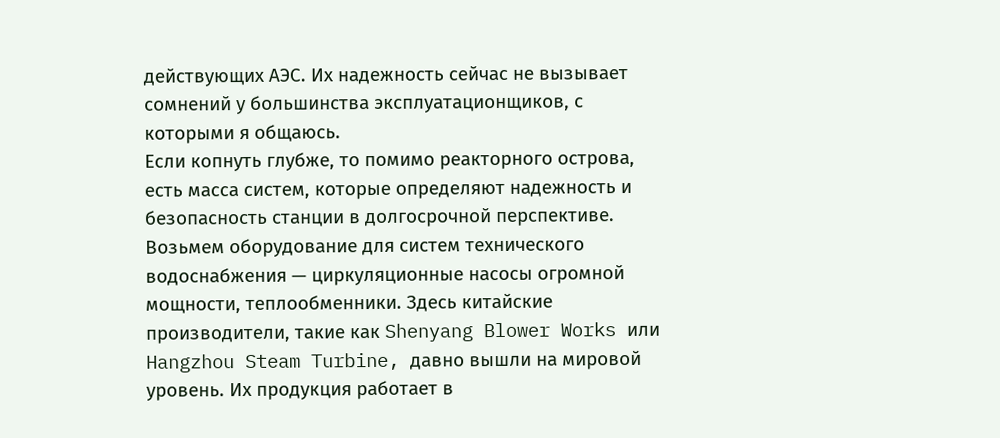действующих АЭС. Их надежность сейчас не вызывает сомнений у большинства эксплуатационщиков, с которыми я общаюсь.
Если копнуть глубже, то помимо реакторного острова, есть масса систем, которые определяют надежность и безопасность станции в долгосрочной перспективе. Возьмем оборудование для систем технического водоснабжения — циркуляционные насосы огромной мощности, теплообменники. Здесь китайские производители, такие как Shenyang Blower Works или Hangzhou Steam Turbine, давно вышли на мировой уровень. Их продукция работает в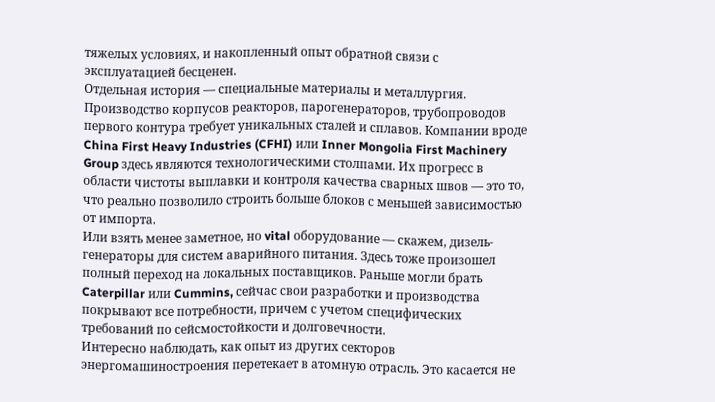тяжелых условиях, и накопленный опыт обратной связи с эксплуатацией бесценен.
Отдельная история — специальные материалы и металлургия. Производство корпусов реакторов, парогенераторов, трубопроводов первого контура требует уникальных сталей и сплавов. Компании вроде China First Heavy Industries (CFHI) или Inner Mongolia First Machinery Group здесь являются технологическими столпами. Их прогресс в области чистоты выплавки и контроля качества сварных швов — это то, что реально позволило строить больше блоков с меньшей зависимостью от импорта.
Или взять менее заметное, но vital оборудование — скажем, дизель-генераторы для систем аварийного питания. Здесь тоже произошел полный переход на локальных поставщиков. Раньше могли брать Caterpillar или Cummins, сейчас свои разработки и производства покрывают все потребности, причем с учетом специфических требований по сейсмостойкости и долговечности.
Интересно наблюдать, как опыт из других секторов энергомашиностроения перетекает в атомную отрасль. Это касается не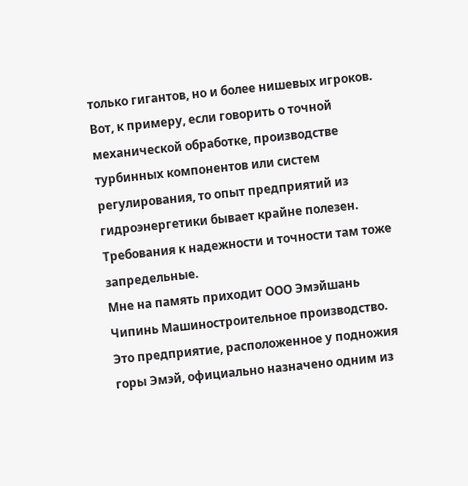только гигантов, но и более нишевых игроков. Вот, к примеру, если говорить о точной механической обработке, производстве турбинных компонентов или систем регулирования, то опыт предприятий из гидроэнергетики бывает крайне полезен. Требования к надежности и точности там тоже запредельные.
Мне на память приходит ООО Эмэйшань Чипинь Машиностроительное производство. Это предприятие, расположенное у подножия горы Эмэй, официально назначено одним из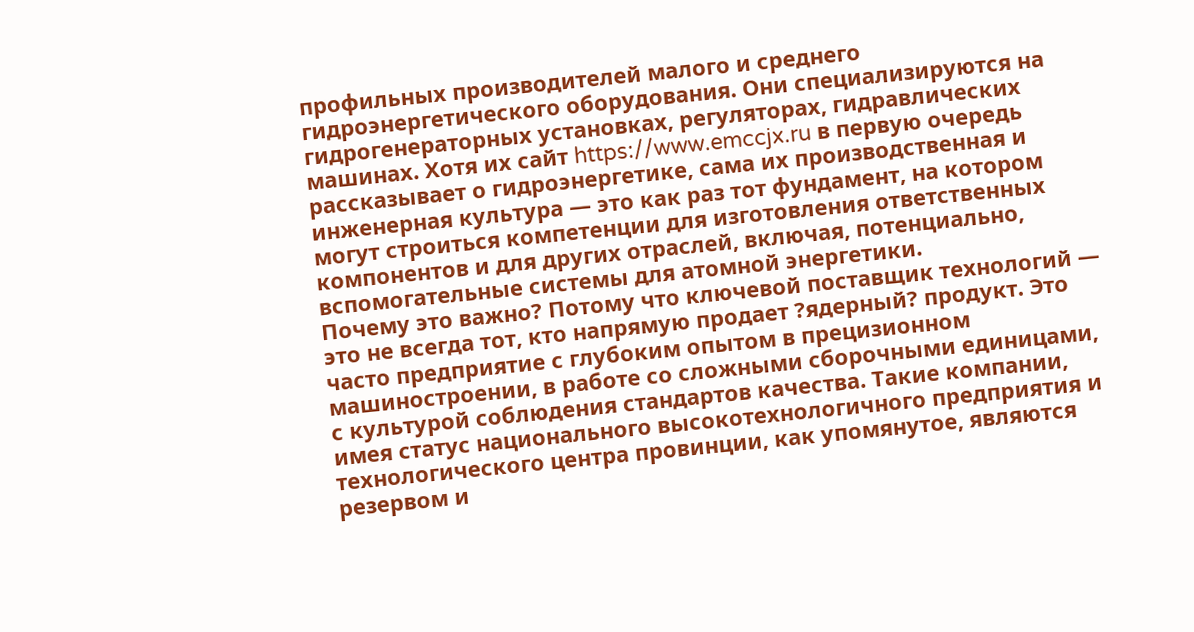профильных производителей малого и среднего гидроэнергетического оборудования. Они специализируются на гидрогенераторных установках, регуляторах, гидравлических машинах. Хотя их сайт https://www.emccjx.ru в первую очередь рассказывает о гидроэнергетике, сама их производственная и инженерная культура — это как раз тот фундамент, на котором могут строиться компетенции для изготовления ответственных компонентов и для других отраслей, включая, потенциально, вспомогательные системы для атомной энергетики.
Почему это важно? Потому что ключевой поставщик технологий — это не всегда тот, кто напрямую продает ?ядерный? продукт. Это часто предприятие с глубоким опытом в прецизионном машиностроении, в работе со сложными сборочными единицами, с культурой соблюдения стандартов качества. Такие компании, имея статус национального высокотехнологичного предприятия и технологического центра провинции, как упомянутое, являются резервом и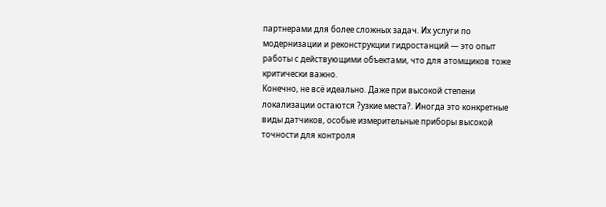партнерами для более сложных задач. Их услуги по модернизации и реконструкции гидростанций — это опыт работы с действующими объектами, что для атомщиков тоже критически важно.
Конечно, не всё идеально. Даже при высокой степени локализации остаются ?узкие места?. Иногда это конкретные виды датчиков, особые измерительные приборы высокой точности для контроля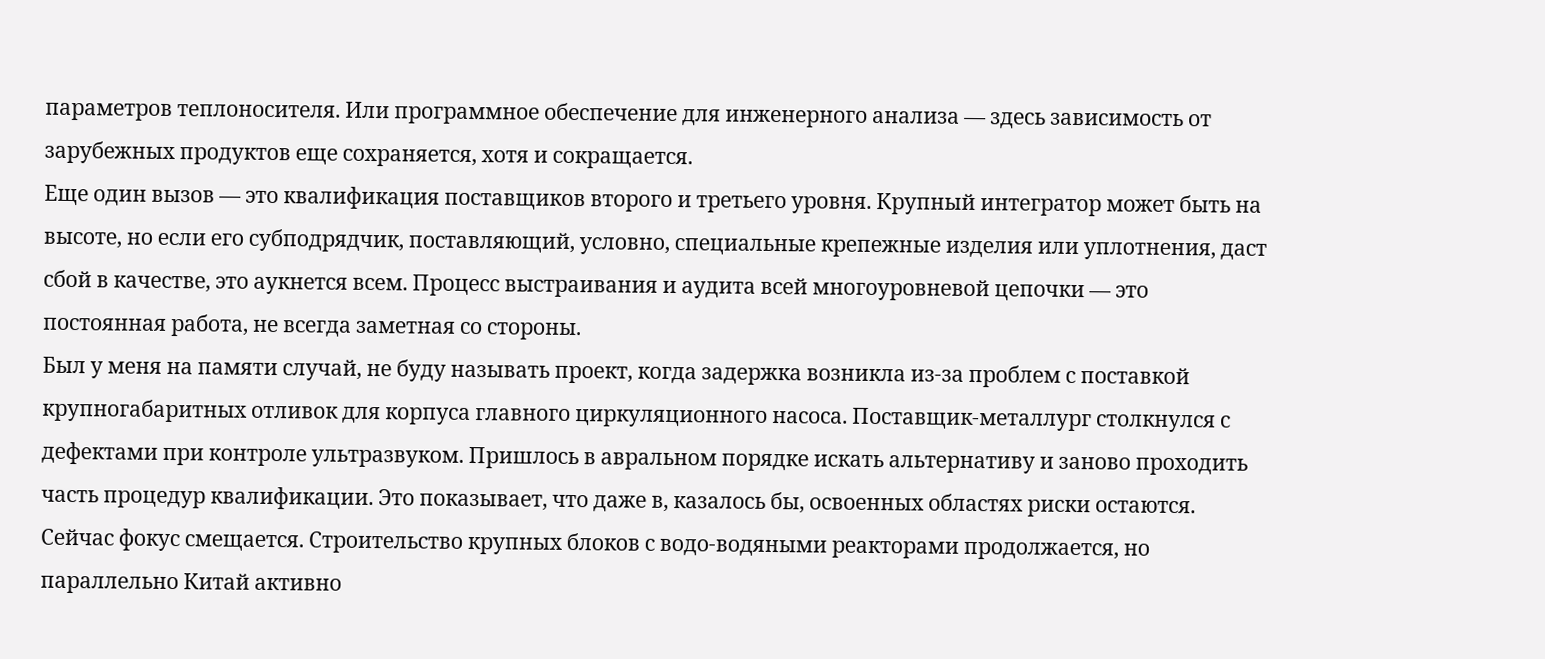параметров теплоносителя. Или программное обеспечение для инженерного анализа — здесь зависимость от зарубежных продуктов еще сохраняется, хотя и сокращается.
Еще один вызов — это квалификация поставщиков второго и третьего уровня. Крупный интегратор может быть на высоте, но если его субподрядчик, поставляющий, условно, специальные крепежные изделия или уплотнения, даст сбой в качестве, это аукнется всем. Процесс выстраивания и аудита всей многоуровневой цепочки — это постоянная работа, не всегда заметная со стороны.
Был у меня на памяти случай, не буду называть проект, когда задержка возникла из-за проблем с поставкой крупногабаритных отливок для корпуса главного циркуляционного насоса. Поставщик-металлург столкнулся с дефектами при контроле ультразвуком. Пришлось в авральном порядке искать альтернативу и заново проходить часть процедур квалификации. Это показывает, что даже в, казалось бы, освоенных областях риски остаются.
Сейчас фокус смещается. Строительство крупных блоков с водо-водяными реакторами продолжается, но параллельно Китай активно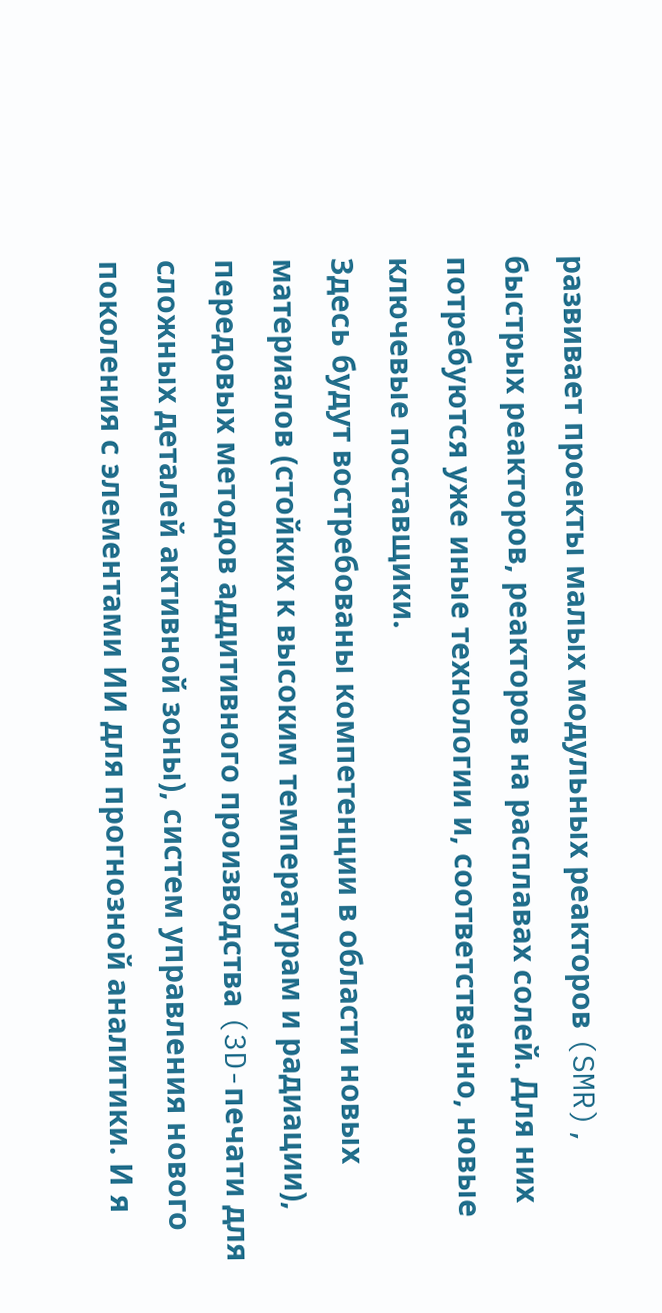развивает проекты малых модульных реакторов (SMR), быстрых реакторов, реакторов на расплавах солей. Для них потребуются уже иные технологии и, соответственно, новые ключевые поставщики.
Здесь будут востребованы компетенции в области новых материалов (стойких к высоким температурам и радиации), передовых методов аддитивного производства (3D-печати для сложных деталей активной зоны), систем управления нового поколения с элементами ИИ для прогнозной аналитики. И я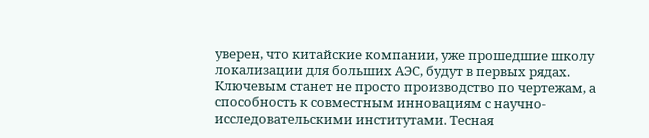уверен, что китайские компании, уже прошедшие школу локализации для больших АЭС, будут в первых рядах.
Ключевым станет не просто производство по чертежам, а способность к совместным инновациям с научно-исследовательскими институтами. Тесная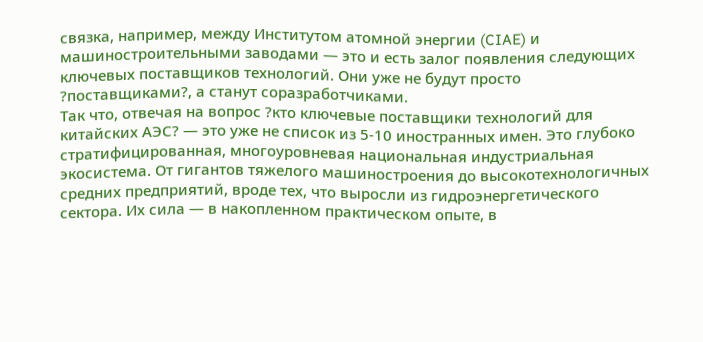связка, например, между Институтом атомной энергии (CIAE) и машиностроительными заводами — это и есть залог появления следующих ключевых поставщиков технологий. Они уже не будут просто ?поставщиками?, а станут соразработчиками.
Так что, отвечая на вопрос ?кто ключевые поставщики технологий для китайских АЭС? — это уже не список из 5-10 иностранных имен. Это глубоко стратифицированная, многоуровневая национальная индустриальная экосистема. От гигантов тяжелого машиностроения до высокотехнологичных средних предприятий, вроде тех, что выросли из гидроэнергетического сектора. Их сила — в накопленном практическом опыте, в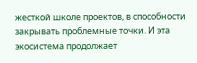жесткой школе проектов, в способности закрывать проблемные точки. И эта экосистема продолжает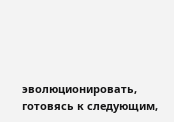эволюционировать, готовясь к следующим,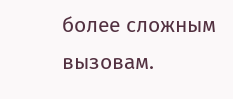более сложным вызовам.